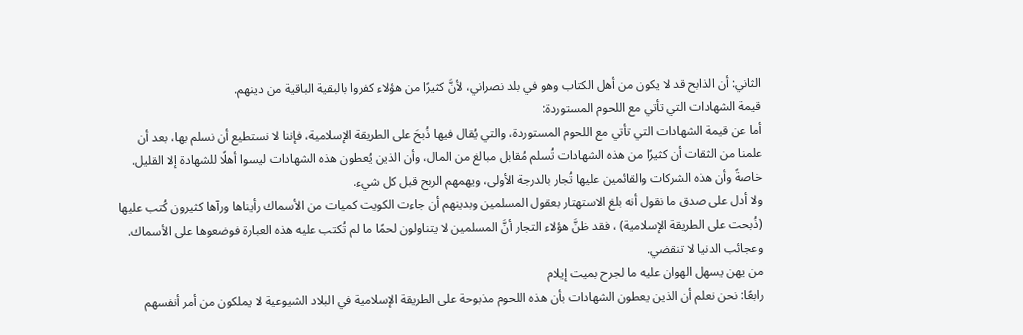الثاني: أن الذابح قد لا يكون من أهل الكتاب وهو في بلد نصراني، لأنَّ كثيرًا من هؤلاء كفروا بالبقية الباقية من دينهم.
قيمة الشهادات التي تأتي مع اللحوم المستوردة:
أما عن قيمة الشهادات التي تأتي مع اللحوم المستوردة، والتي يُقال فيها ذُبحَ على الطريقة الإسلامية، فإننا لا نستطيع أن نسلم بها، بعد أن علمنا من الثقات أن كثيرًا من هذه الشهادات تُسلم مُقابل مبالغ من المال، وأن الذين يُعطون هذه الشهادات ليسوا أهلًا للشهادة إلا القليل. خاصةً وأن هذه الشركات والقائمين عليها تُجار بالدرجة الأولى، ويهمهم الربح قبل كل شيء.
ولا أدل على صدق ما نقول أنه بلغ الاستهتار بعقول المسلمين وبدينهم أن جاءت الكويت كميات من الأسماك رأيناها ورآها كثيرون كُتب عليها (ذُبحت على الطريقة الإسلامية) ، فقد ظنَّ هؤلاء التجار أنَّ المسلمين لا يتناولون لحمًا ما لم تُكتب عليه هذه العبارة فوضعوها على الأسماك. وعجائب الدنيا لا تنقضي.
من يهن يسهل الهوان عليه ما لجرح بميت إيلام
رابعًا: نحن نعلم أن الذين يعطون الشهادات بأن هذه اللحوم مذبوحة على الطريقة الإسلامية في البلاد الشيوعية لا يملكون من أمر أنفسهم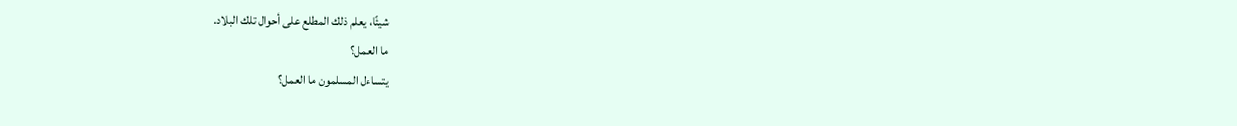شيئًا، يعلم ذلك المطلع على أحوال تلك البلاد.
ما العمل؟
يتساءل المسلمون ما العمل؟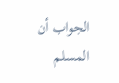الجواب أن المسلم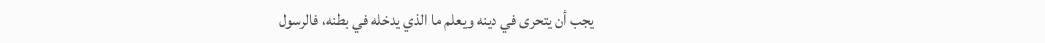يجب أن يتحرى في دينه ويعلم ما الذي يدخله في بطنه، فالرسول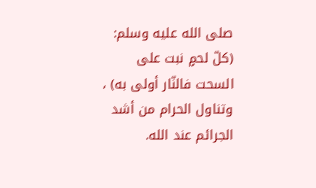صلى الله عليه وسلم: (كلّ لحمٍ نبت على السحت فالنّار أولى به) ، وتناول الحرام من أشد الجرائم عند الله.